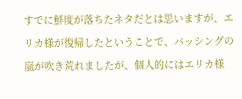すでに鮮度が落ちたネタだとは思いますが、エリカ様が復帰したということで、バッシングの嵐が吹き荒れましたが、個人的にはエリカ様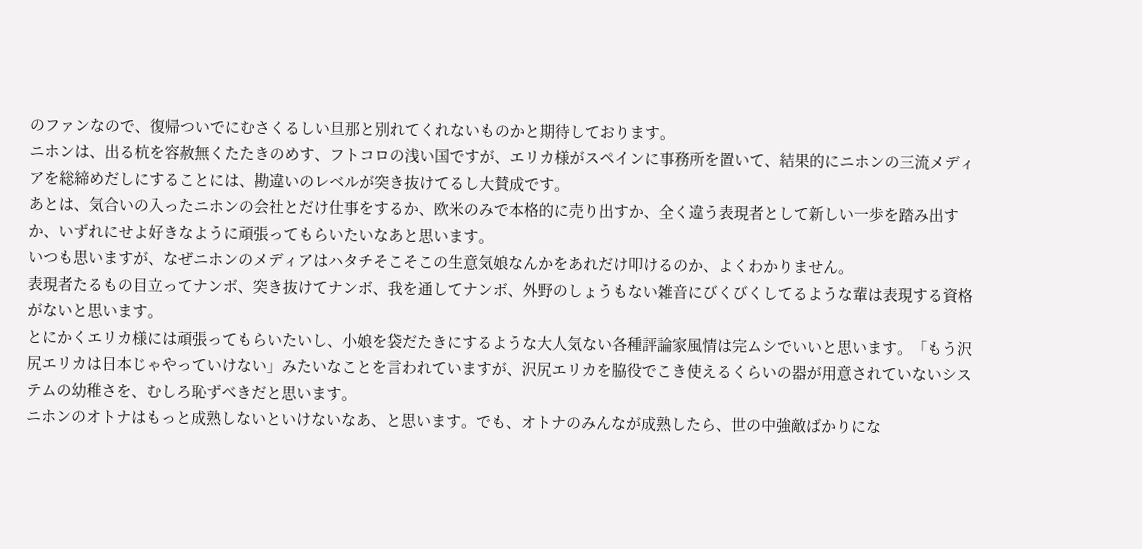のファンなので、復帰ついでにむさくるしい旦那と別れてくれないものかと期待しております。
ニホンは、出る杭を容赦無くたたきのめす、フトコロの浅い国ですが、エリカ様がスペインに事務所を置いて、結果的にニホンの三流メディアを総締めだしにすることには、勘違いのレベルが突き抜けてるし大賛成です。
あとは、気合いの入ったニホンの会社とだけ仕事をするか、欧米のみで本格的に売り出すか、全く違う表現者として新しい一歩を踏み出すか、いずれにせよ好きなように頑張ってもらいたいなあと思います。
いつも思いますが、なぜニホンのメディアはハタチそこそこの生意気娘なんかをあれだけ叩けるのか、よくわかりません。
表現者たるもの目立ってナンボ、突き抜けてナンボ、我を通してナンボ、外野のしょうもない雑音にびくびくしてるような輩は表現する資格がないと思います。
とにかくエリカ様には頑張ってもらいたいし、小娘を袋だたきにするような大人気ない各種評論家風情は完ムシでいいと思います。「もう沢尻エリカは日本じゃやっていけない」みたいなことを言われていますが、沢尻エリカを脇役でこき使えるくらいの器が用意されていないシステムの幼稚さを、むしろ恥ずべきだと思います。
ニホンのオトナはもっと成熟しないといけないなあ、と思います。でも、オトナのみんなが成熟したら、世の中強敵ばかりにな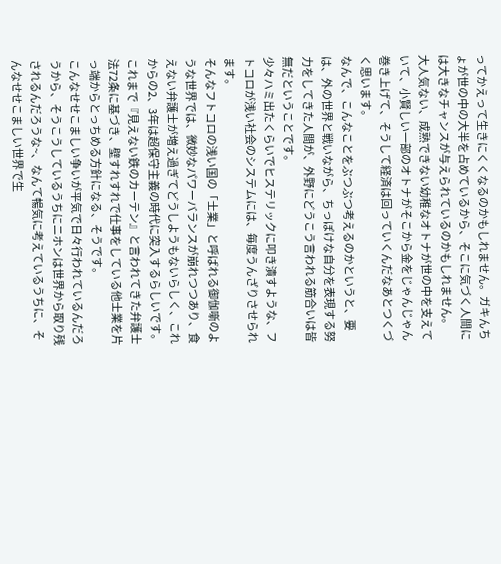ってかえって生きにくくなるのかもしれません。ガキんちょが世の中の大半を占めているから、そこに気づく人間には大きなチャンスが与えられているのかもしれません。
大人気ない、成熟できない幼稚なオトナが世の中を支えていて、小賢しい一部のオトナがそこから金をじゃんじゃん巻き上げて、そうして経済は回っていくんだなあとつくづく思います。
なんで、こんなことをぶつぶつ考えるのかというと、要は、外の世界と戦いながら、ちっぽけな自分を表現する努力をしてきた人間が、外野にどうこう言われる筋合いは皆無だということです。
少々ハミ出たくらいでヒステリックに叩き潰すような、フトコロが浅い社会のシステムには、毎度うんざりさせられます。
そんなフトコロの浅い国の「士業」と呼ばれる御伽噺のような世界では、微妙なパワーバランスが崩れつつあり、食えない弁護士が増え過ぎてどうしようもないらしく、これからの2、3年は超保守主義の時代に突入するらしいです。
これまで『見えない鉄のカーテン』と言われてきた弁護士法72条に基づき、壁すれすれで仕事をしている他士業を片っ端からとっちめる方針になる、そうです。
こんなせせこましい争いが平気で日々行われているんだろうから、そうこうしているうちにニホンは世界から取り残されるんだろうな~、なんて暢気に考えているうちに、そんなせせこましい世界で生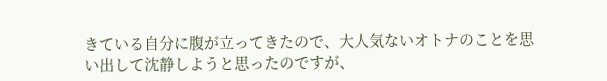きている自分に腹が立ってきたので、大人気ないオトナのことを思い出して沈静しようと思ったのですが、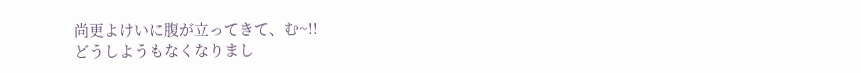尚更よけいに腹が立ってきて、む~!!
どうしようもなくなりまし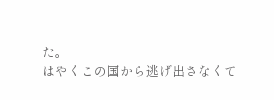た。
はやくこの国から逃げ出さなくて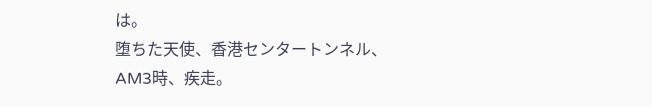は。
堕ちた天使、香港センタートンネル、AM3時、疾走。